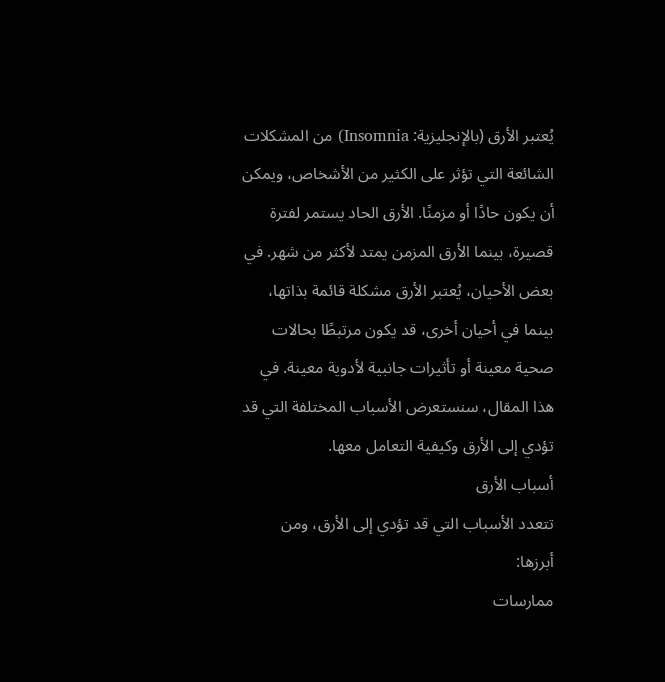يُعتبر الأرق (بالإنجليزية: Insomnia) من المشكلات الشائعة التي تؤثر على الكثير من الأشخاص، ويمكن أن يكون حادًا أو مزمنًا. الأرق الحاد يستمر لفترة قصيرة، بينما الأرق المزمن يمتد لأكثر من شهر. في بعض الأحيان، يُعتبر الأرق مشكلة قائمة بذاتها، بينما في أحيان أخرى، قد يكون مرتبطًا بحالات صحية معينة أو تأثيرات جانبية لأدوية معينة. في هذا المقال، سنستعرض الأسباب المختلفة التي قد تؤدي إلى الأرق وكيفية التعامل معها.
أسباب الأرق
تتعدد الأسباب التي قد تؤدي إلى الأرق، ومن أبرزها:
ممارسات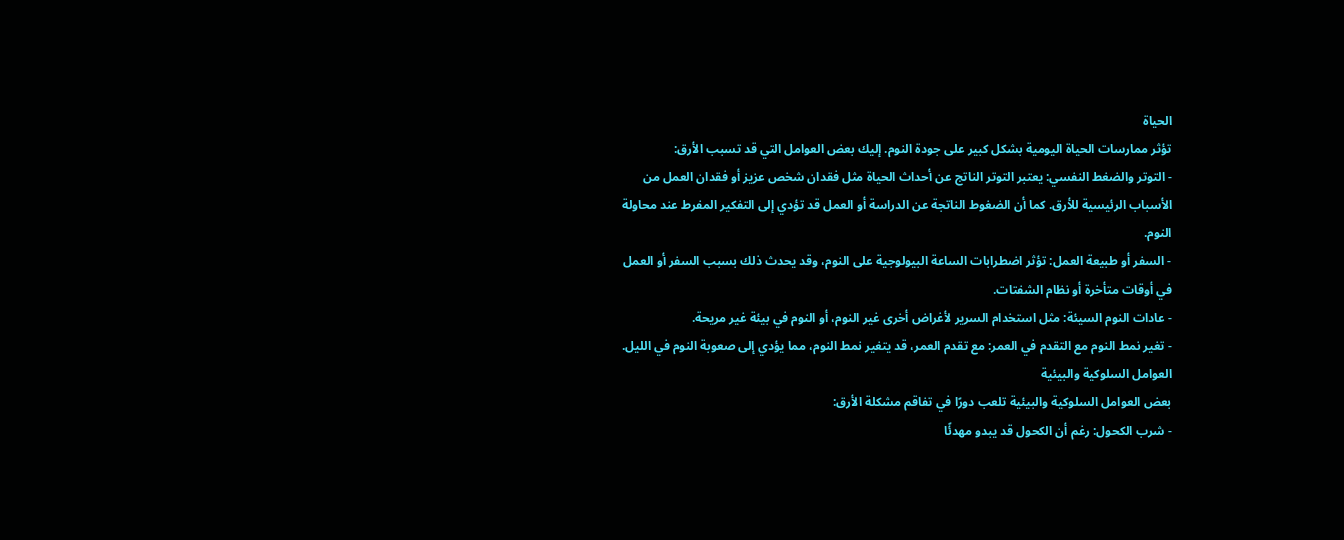الحياة
تؤثر ممارسات الحياة اليومية بشكل كبير على جودة النوم. إليك بعض العوامل التي قد تسبب الأرق:
- التوتر والضغط النفسي: يعتبر التوتر الناتج عن أحداث الحياة مثل فقدان شخص عزيز أو فقدان العمل من الأسباب الرئيسية للأرق. كما أن الضغوط الناتجة عن الدراسة أو العمل قد تؤدي إلى التفكير المفرط عند محاولة النوم.
- السفر أو طبيعة العمل: تؤثر اضطرابات الساعة البيولوجية على النوم، وقد يحدث ذلك بسبب السفر أو العمل في أوقات متأخرة أو نظام الشفتات.
- عادات النوم السيئة: مثل استخدام السرير لأغراض أخرى غير النوم، أو النوم في بيئة غير مريحة.
- تغير نمط النوم مع التقدم في العمر: مع تقدم العمر، قد يتغير نمط النوم، مما يؤدي إلى صعوبة النوم في الليل.
العوامل السلوكية والبيئية
بعض العوامل السلوكية والبيئية تلعب دورًا في تفاقم مشكلة الأرق:
- شرب الكحول: رغم أن الكحول قد يبدو مهدئًا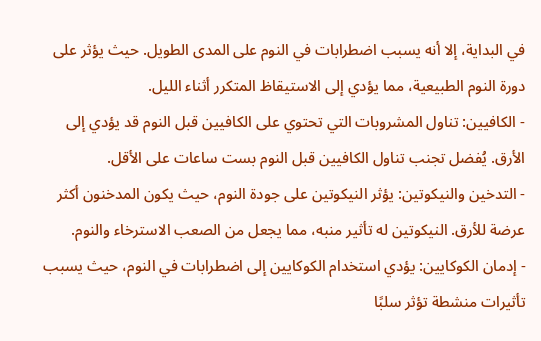في البداية، إلا أنه يسبب اضطرابات في النوم على المدى الطويل. حيث يؤثر على دورة النوم الطبيعية، مما يؤدي إلى الاستيقاظ المتكرر أثناء الليل.
- الكافيين: تناول المشروبات التي تحتوي على الكافيين قبل النوم قد يؤدي إلى الأرق. يُفضل تجنب تناول الكافيين قبل النوم بست ساعات على الأقل.
- التدخين والنيكوتين: يؤثر النيكوتين على جودة النوم، حيث يكون المدخنون أكثر عرضة للأرق. النيكوتين له تأثير منبه، مما يجعل من الصعب الاسترخاء والنوم.
- إدمان الكوكايين: يؤدي استخدام الكوكايين إلى اضطرابات في النوم، حيث يسبب تأثيرات منشطة تؤثر سلبًا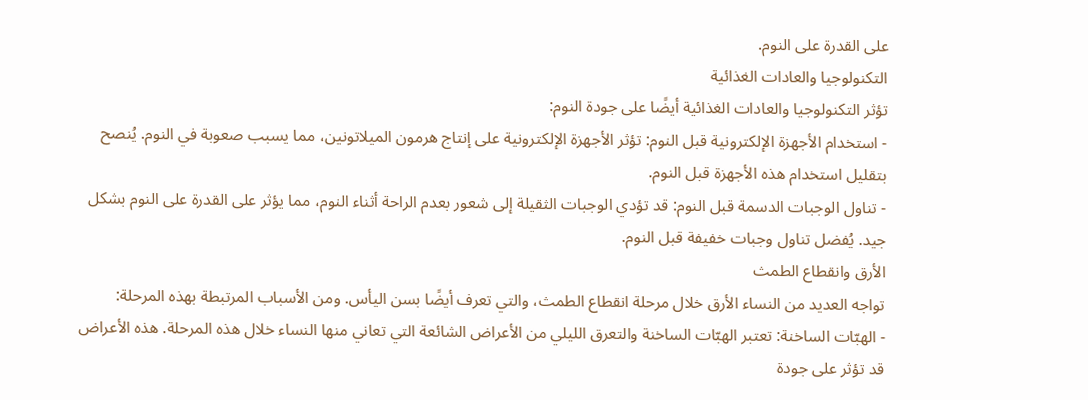على القدرة على النوم.
التكنولوجيا والعادات الغذائية
تؤثر التكنولوجيا والعادات الغذائية أيضًا على جودة النوم:
- استخدام الأجهزة الإلكترونية قبل النوم: تؤثر الأجهزة الإلكترونية على إنتاج هرمون الميلاتونين، مما يسبب صعوبة في النوم. يُنصح بتقليل استخدام هذه الأجهزة قبل النوم.
- تناول الوجبات الدسمة قبل النوم: قد تؤدي الوجبات الثقيلة إلى شعور بعدم الراحة أثناء النوم، مما يؤثر على القدرة على النوم بشكل جيد. يُفضل تناول وجبات خفيفة قبل النوم.
الأرق وانقطاع الطمث
تواجه العديد من النساء الأرق خلال مرحلة انقطاع الطمث، والتي تعرف أيضًا بسن اليأس. ومن الأسباب المرتبطة بهذه المرحلة:
- الهبّات الساخنة: تعتبر الهبّات الساخنة والتعرق الليلي من الأعراض الشائعة التي تعاني منها النساء خلال هذه المرحلة. هذه الأعراض قد تؤثر على جودة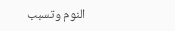النوم وتسبب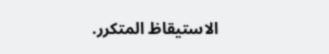الاستيقاظ المتكرر.